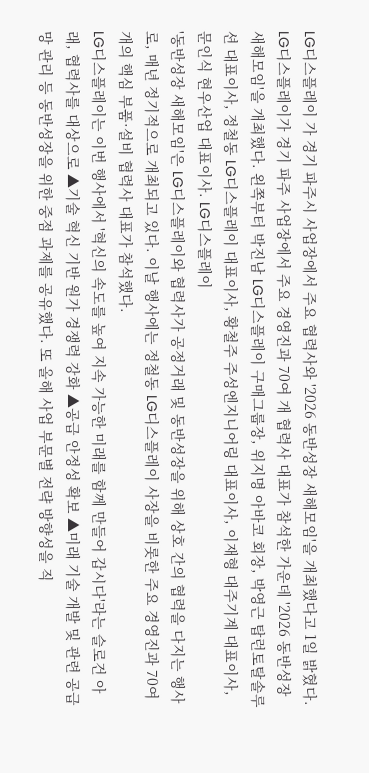LG디스플레이 가 경기 파주시 사업장에서 주요 협력사와 '2026 동반성장 새해모임'을 개최했다고 1일 밝혔다.
LG디스플레이가 경기 파주 사업장에서 주요 경영진과 70여 개 협력사 대표가 참석한 가운데 '2026 동반성장 새해모임'을 개최했다. 왼쪽부터 박진남 LG디스플레이 구매그룹장, 위지명 아바코 회장, 박영근 탑런토탈솔루션 대표이사, 정철동 LG디스플레이 대표이사, 황철주 주성엔지니어링 대표이사, 이재형 대주기계 대표이사, 문인식 현우산업 대표이사. LG디스플레이
'동반성장 새해모임'은 LG디스플레이와 협력사가 공정거래 및 동반성장을 위해 상호 간의 협력을 다지는 행사로, 매년 정기적으로 개최되고 있다. 이날 행사에는 정철동 LG디스플레이 사장을 비롯한 주요 경영진과 70여 개의 핵심 부품·설비 협력사 대표가 참석했다.
LG디스플레이는 이번 행사에서 '혁신의 속도를 높여 지속 가능한 미래를 함께 만들어 갑시다'라는 슬로건 아래, 협력사를 대상으로 ▲기술 혁신 기반 원가 경쟁력 강화 ▲공급 안정성 확보 ▲미래 기술 개발 및 관련 공급망 관리 등 동반성장을 위한 중점 과제를 공유했다. 또 올해 사업 부문별 전략 방향성을 직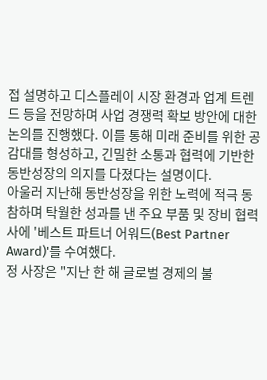접 설명하고 디스플레이 시장 환경과 업계 트렌드 등을 전망하며 사업 경쟁력 확보 방안에 대한 논의를 진행했다. 이를 통해 미래 준비를 위한 공감대를 형성하고, 긴밀한 소통과 협력에 기반한 동반성장의 의지를 다졌다는 설명이다.
아울러 지난해 동반성장을 위한 노력에 적극 동참하며 탁월한 성과를 낸 주요 부품 및 장비 협력사에 '베스트 파트너 어워드(Best Partner Award)'를 수여했다.
정 사장은 "지난 한 해 글로벌 경제의 불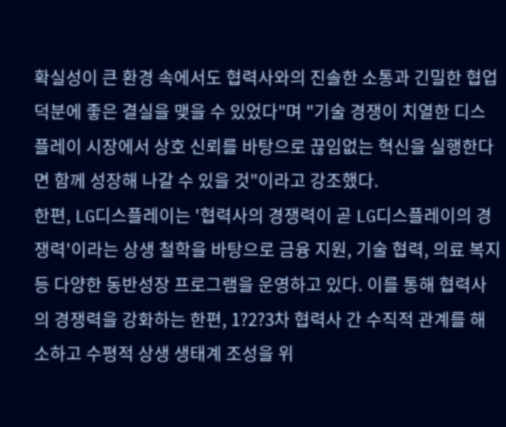확실성이 큰 환경 속에서도 협력사와의 진솔한 소통과 긴밀한 협업 덕분에 좋은 결실을 맺을 수 있었다"며 "기술 경쟁이 치열한 디스플레이 시장에서 상호 신뢰를 바탕으로 끊임없는 혁신을 실행한다면 함께 성장해 나갈 수 있을 것"이라고 강조했다.
한편, LG디스플레이는 '협력사의 경쟁력이 곧 LG디스플레이의 경쟁력'이라는 상생 철학을 바탕으로 금융 지원, 기술 협력, 의료 복지 등 다양한 동반성장 프로그램을 운영하고 있다. 이를 통해 협력사의 경쟁력을 강화하는 한편, 1?2?3차 협력사 간 수직적 관계를 해소하고 수평적 상생 생태계 조성을 위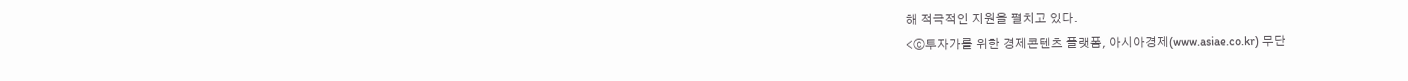해 적극적인 지원을 펼치고 있다.
<ⓒ투자가를 위한 경제콘텐츠 플랫폼, 아시아경제(www.asiae.co.kr) 무단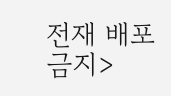전재 배포금지>